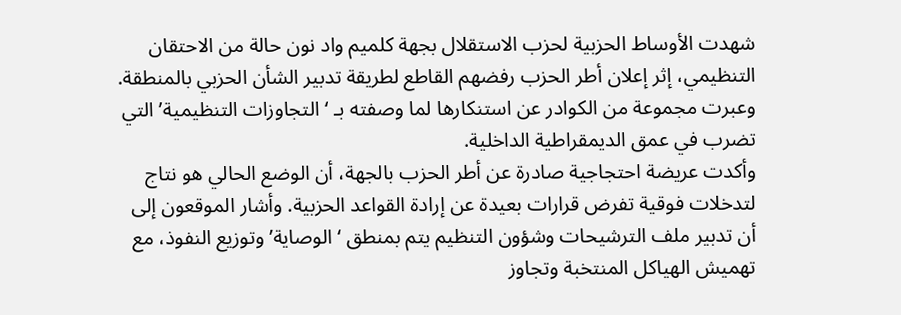شهدت الأوساط الحزبية لحزب الاستقلال بجهة كلميم واد نون حالة من الاحتقان التنظيمي، إثر إعلان أطر الحزب رفضهم القاطع لطريقة تدبير الشأن الحزبي بالمنطقة. وعبرت مجموعة من الكوادر عن استنكارها لما وصفته بـ ‘التجاوزات التنظيمية’ التي تضرب في عمق الديمقراطية الداخلية.
وأكدت عريضة احتجاجية صادرة عن أطر الحزب بالجهة، أن الوضع الحالي هو نتاج لتدخلات فوقية تفرض قرارات بعيدة عن إرادة القواعد الحزبية. وأشار الموقعون إلى أن تدبير ملف الترشيحات وشؤون التنظيم يتم بمنطق ‘الوصاية’ وتوزيع النفوذ، مع تهميش الهياكل المنتخبة وتجاوز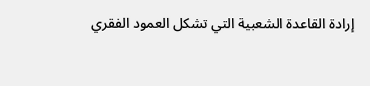إرادة القاعدة الشعبية التي تشكل العمود الفقري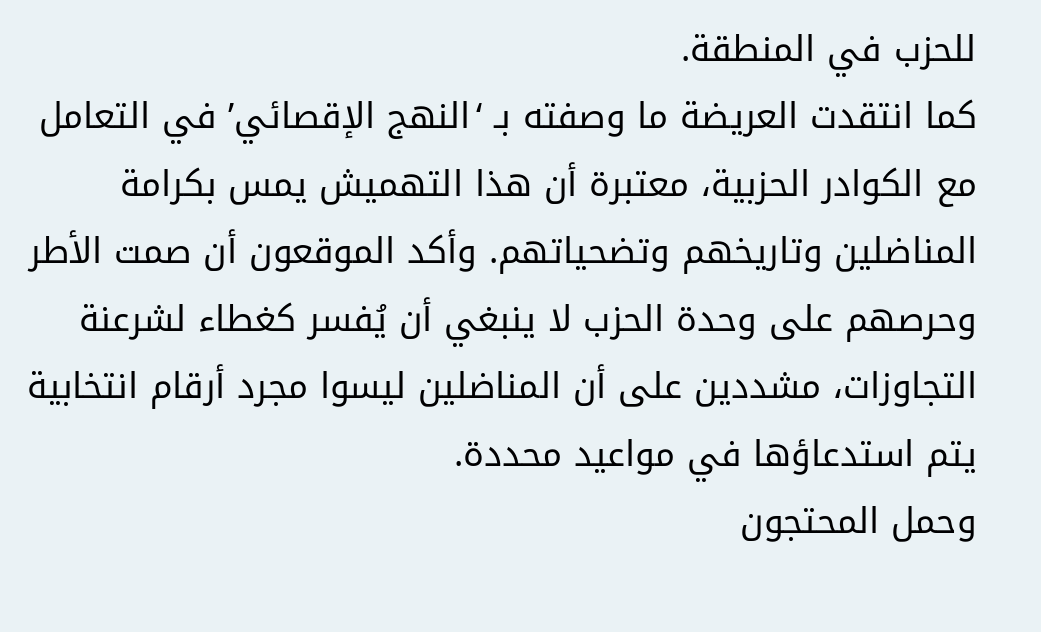للحزب في المنطقة.
كما انتقدت العريضة ما وصفته بـ ‘النهج الإقصائي’ في التعامل مع الكوادر الحزبية، معتبرة أن هذا التهميش يمس بكرامة المناضلين وتاريخهم وتضحياتهم. وأكد الموقعون أن صمت الأطر وحرصهم على وحدة الحزب لا ينبغي أن يُفسر كغطاء لشرعنة التجاوزات، مشددين على أن المناضلين ليسوا مجرد أرقام انتخابية يتم استدعاؤها في مواعيد محددة.
وحمل المحتجون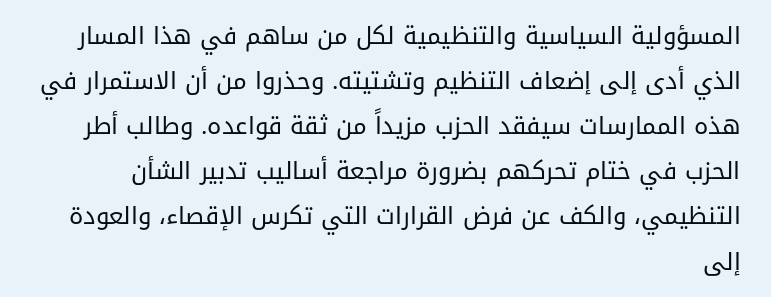المسؤولية السياسية والتنظيمية لكل من ساهم في هذا المسار الذي أدى إلى إضعاف التنظيم وتشتيته. وحذروا من أن الاستمرار في هذه الممارسات سيفقد الحزب مزيداً من ثقة قواعده. وطالب أطر الحزب في ختام تحركهم بضرورة مراجعة أساليب تدبير الشأن التنظيمي، والكف عن فرض القرارات التي تكرس الإقصاء، والعودة إلى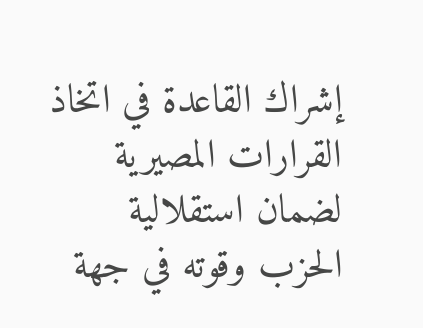إشراك القاعدة في اتخاذ القرارات المصيرية لضمان استقلالية الحزب وقوته في جهة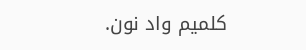كلميم واد نون.